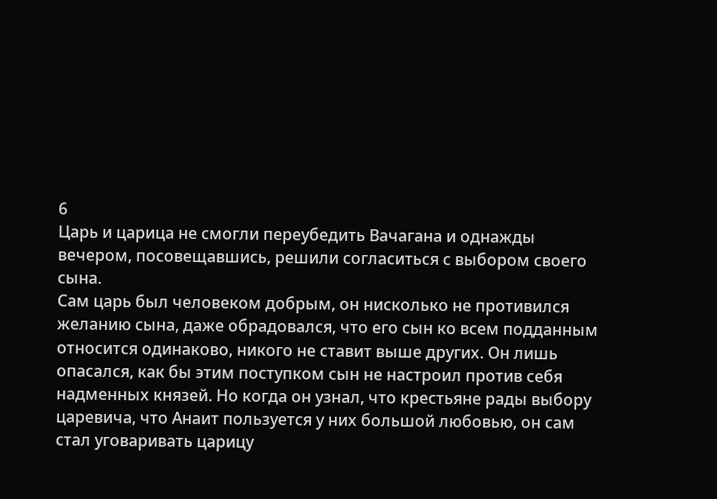6
Царь и царица не смогли переубедить Вачагана и однажды вечером, посовещавшись, решили согласиться с выбором своего сына.
Сам царь был человеком добрым, он нисколько не противился желанию сына, даже обрадовался, что его сын ко всем подданным относится одинаково, никого не ставит выше других. Он лишь опасался, как бы этим поступком сын не настроил против себя надменных князей. Но когда он узнал, что крестьяне рады выбору царевича, что Анаит пользуется у них большой любовью, он сам стал уговаривать царицу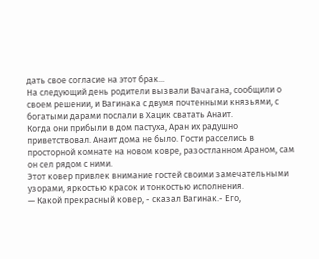дать свое согласие на этот брак...
На следующий день родители вызвали Вачагана, сообщили о своем решении, и Вагинака с двумя почтенными князьями, с богатыми дарами послали в Хацик сватать Анаит.
Когда они прибыли в дом пастуха, Аран их радушно приветствовал. Анаит дома не было. Гости расселись в просторной комнате на новом ковре, разостланном Араном, сам он сел рядом с ними.
Этот ковер привлек внимание гостей своими замечательными узорами, яркостью красок и тонкостью исполнения.
— Какой прекрасный ковер, - сказал Вагинак.- Его,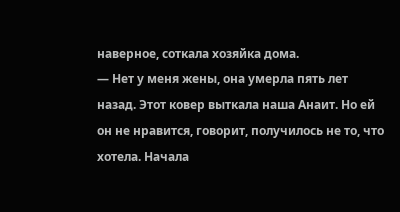наверное, соткала хозяйка дома.
— Нет у меня жены, она умерла пять лет назад. Этот ковер выткала наша Анаит. Но ей он не нравится, говорит, получилось не то, что хотела. Начала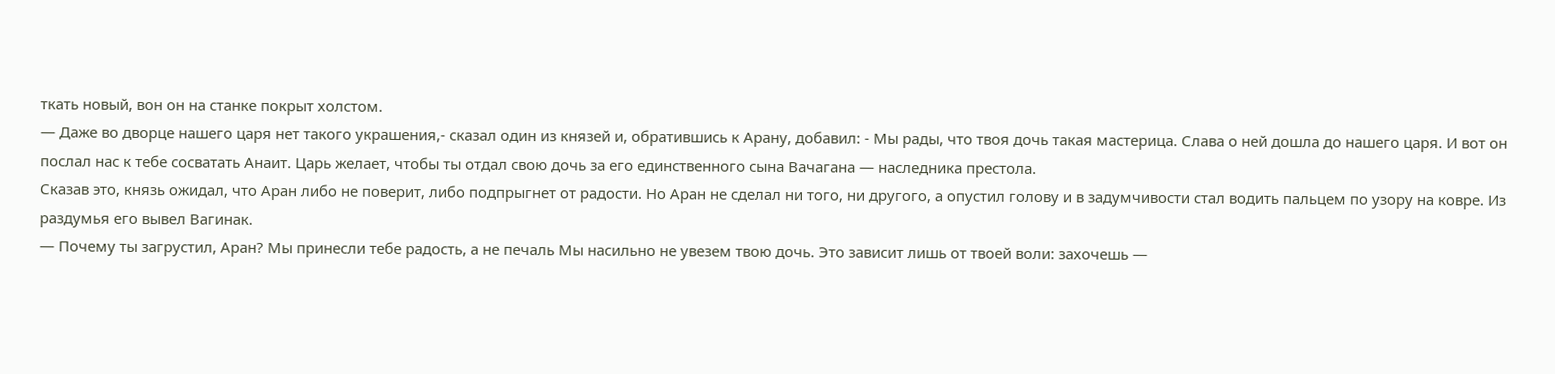ткать новый, вон он на станке покрыт холстом.
— Даже во дворце нашего царя нет такого украшения,- сказал один из князей и, обратившись к Арану, добавил: - Мы рады, что твоя дочь такая мастерица. Слава о ней дошла до нашего царя. И вот он послал нас к тебе сосватать Анаит. Царь желает, чтобы ты отдал свою дочь за его единственного сына Вачагана — наследника престола.
Сказав это, князь ожидал, что Аран либо не поверит, либо подпрыгнет от радости. Но Аран не сделал ни того, ни другого, а опустил голову и в задумчивости стал водить пальцем по узору на ковре. Из раздумья его вывел Вагинак.
— Почему ты загрустил, Аран? Мы принесли тебе радость, а не печаль Мы насильно не увезем твою дочь. Это зависит лишь от твоей воли: захочешь —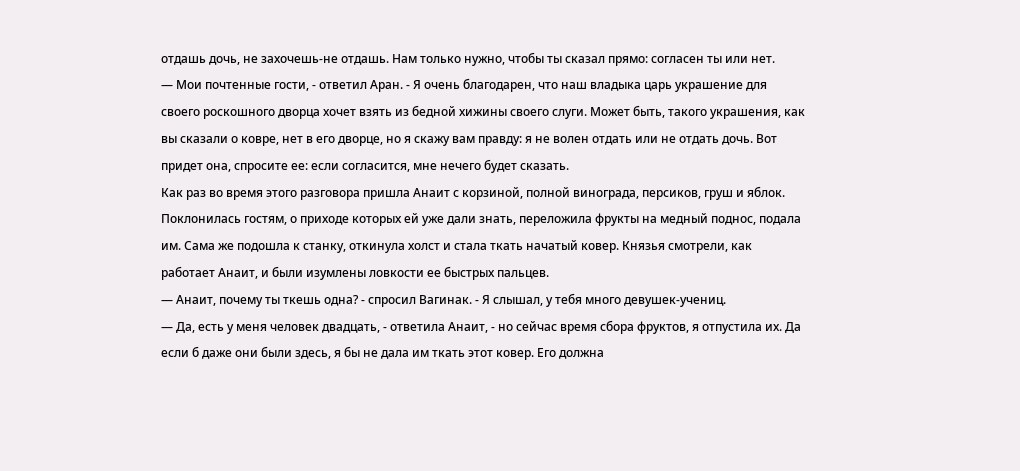отдашь дочь, не захочешь-не отдашь. Нам только нужно, чтобы ты сказал прямо: согласен ты или нет.
— Мои почтенные гости, - ответил Аран. - Я очень благодарен, что наш владыка царь украшение для своего роскошного дворца хочет взять из бедной хижины своего слуги. Может быть, такого украшения, как вы сказали о ковре, нет в его дворце, но я скажу вам правду: я не волен отдать или не отдать дочь. Вот придет она, спросите ее: если согласится, мне нечего будет сказать.
Как раз во время этого разговора пришла Анаит с корзиной, полной винограда, персиков, груш и яблок. Поклонилась гостям, о приходе которых ей уже дали знать, переложила фрукты на медный поднос, подала им. Сама же подошла к станку, откинула холст и стала ткать начатый ковер. Князья смотрели, как работает Анаит, и были изумлены ловкости ее быстрых пальцев.
— Анаит, почему ты ткешь одна? - спросил Вагинак. - Я слышал, у тебя много девушек-учениц.
— Да, есть у меня человек двадцать, - ответила Анаит, - но сейчас время сбора фруктов, я отпустила их. Да если б даже они были здесь, я бы не дала им ткать этот ковер. Его должна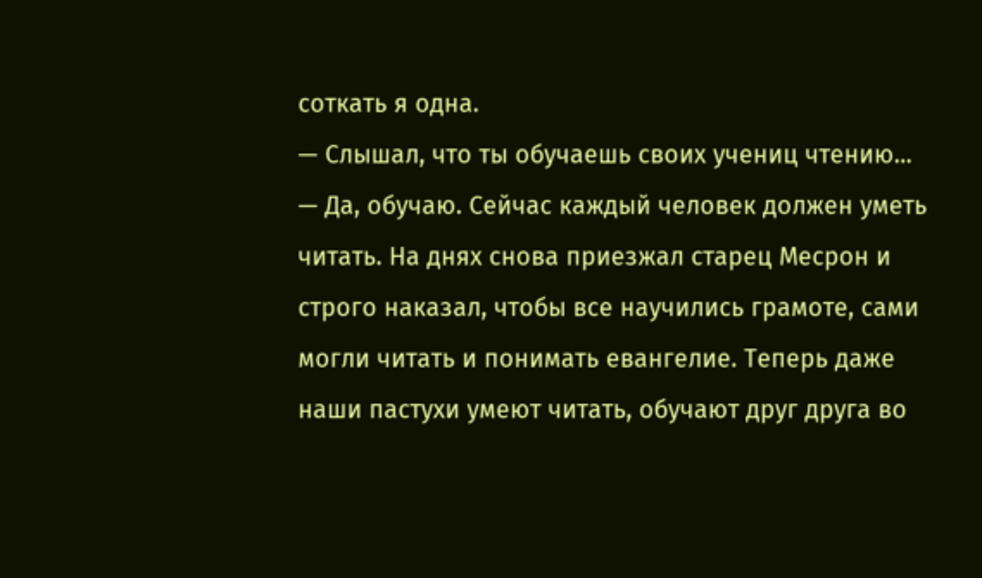соткать я одна.
— Слышал, что ты обучаешь своих учениц чтению...
— Да, обучаю. Сейчас каждый человек должен уметь читать. На днях снова приезжал старец Месрон и строго наказал, чтобы все научились грамоте, сами могли читать и понимать евангелие. Теперь даже наши пастухи умеют читать, обучают друг друга во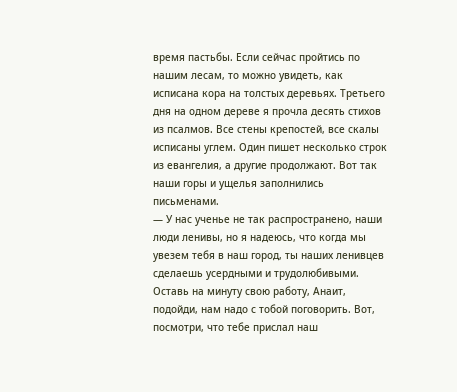время пастьбы. Если сейчас пройтись по нашим лесам, то можно увидеть, как исписана кора на толстых деревьях. Третьего дня на одном дереве я прочла десять стихов из псалмов. Все стены крепостей, все скалы исписаны углем. Один пишет несколько строк из евангелия, а другие продолжают. Вот так наши горы и ущелья заполнились письменами.
— У нас ученье не так распространено, наши люди ленивы, но я надеюсь, что когда мы увезем тебя в наш город, ты наших ленивцев сделаешь усердными и трудолюбивыми. Оставь на минуту свою работу, Анаит, подойди, нам надо с тобой поговорить. Вот, посмотри, что тебе прислал наш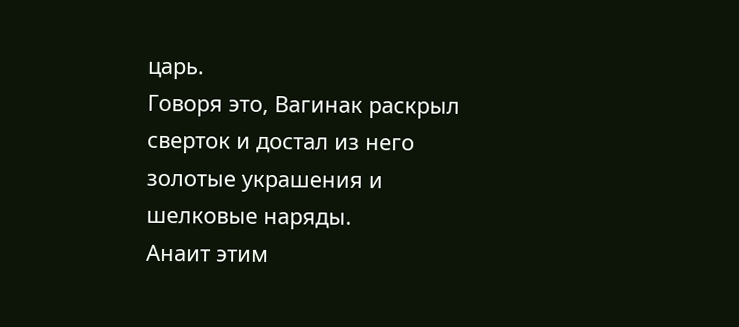царь.
Говоря это, Вагинак раскрыл сверток и достал из него золотые украшения и шелковые наряды.
Анаит этим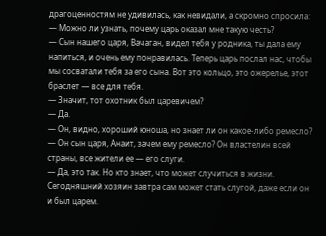драгоценностям не удивилась, как невидали, а скромно спросила:
— Можно ли узнать, почему царь оказал мне такую честь?
— Сын нашего царя, Вачаган, видел тебя у родника, ты дала ему напиться, и очень ему понравилась. Теперь царь послал нас, чтобы мы сосватали тебя за его сына. Вот это кольцо, это ожерелье, этот браслет — все для тебя.
— Значит, тот охотник был царевичем?
— Да.
— Он, видно, хороший юноша, но знает ли он какое-либо ремесло?
— Он сын царя, Анаит, зачем ему ремесло? Он властелин всей страны, все жители ее — его слуги.
— Да, это так. Но кто знает, что может случиться в жизни. Сегодняшний хозяин завтра сам может стать слугой, даже если он и был царем.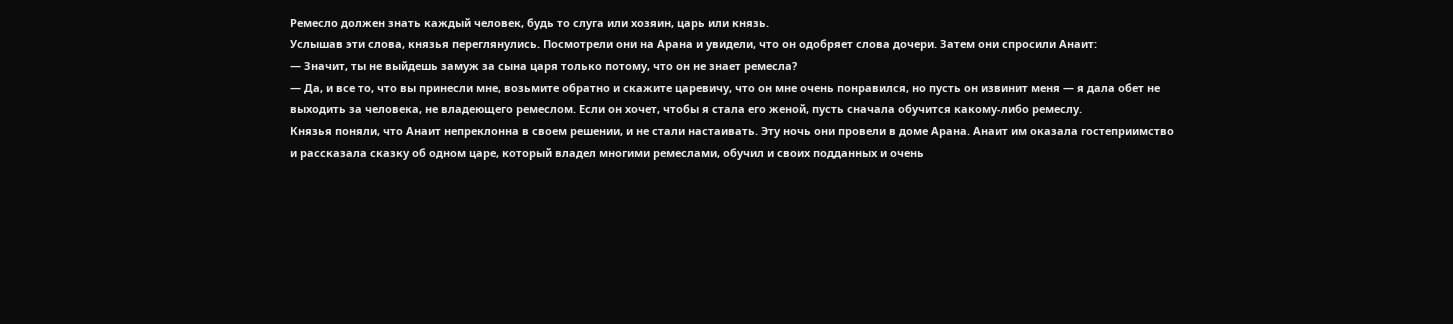Ремесло должен знать каждый человек, будь то слуга или хозяин, царь или князь.
Услышав эти слова, князья переглянулись. Посмотрели они на Арана и увидели, что он одобряет слова дочери. Затем они спросили Анаит:
— Значит, ты не выйдешь замуж за сына царя только потому, что он не знает ремесла?
— Да, и все то, что вы принесли мне, возьмите обратно и скажите царевичу, что он мне очень понравился, но пусть он извинит меня — я дала обет не выходить за человека, не владеющего ремеслом. Если он хочет, чтобы я стала его женой, пусть сначала обучится какому-либо ремеслу.
Князья поняли, что Анаит непреклонна в своем решении, и не стали настаивать. Эту ночь они провели в доме Арана. Анаит им оказала гостеприимство и рассказала сказку об одном царе, который владел многими ремеслами, обучил и своих подданных и очень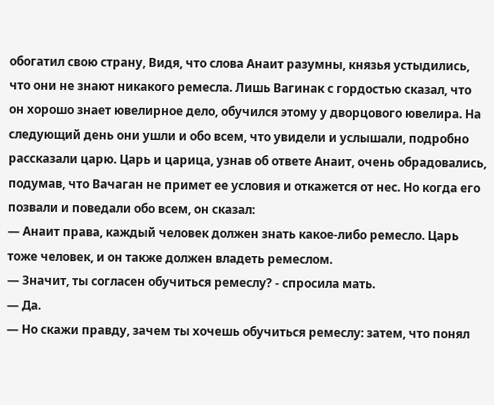обогатил свою страну, Видя, что слова Анаит разумны, князья устыдились, что они не знают никакого ремесла. Лишь Вагинак с гордостью сказал, что он хорошо знает ювелирное дело, обучился этому у дворцового ювелира. На следующий день они ушли и обо всем, что увидели и услышали, подробно рассказали царю. Царь и царица, узнав об ответе Анаит, очень обрадовались, подумав, что Вачаган не примет ее условия и откажется от нес. Но когда его позвали и поведали обо всем, он сказал:
— Анаит права, каждый человек должен знать какое-либо ремесло. Царь тоже человек, и он также должен владеть ремеслом.
— Значит, ты согласен обучиться ремеслу? - спросила мать.
— Да.
— Но скажи правду, зачем ты хочешь обучиться ремеслу: затем, что понял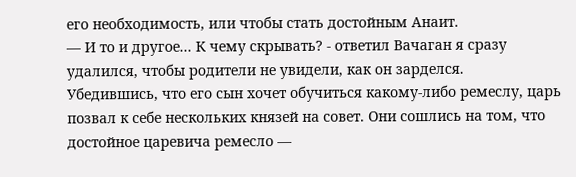его необходимость, или чтобы стать достойным Анаит.
— И то и другое... К чему скрывать? - ответил Вачаган я сразу удалился, чтобы родители не увидели, как он зарделся.
Убедившись, что его сын хочет обучиться какому-либо ремеслу, царь позвал к себе нескольких князей на совет. Они сошлись на том, что достойное царевича ремесло —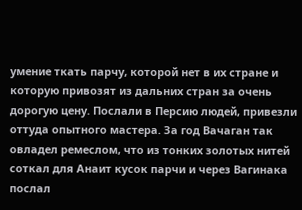умение ткать парчу, которой нет в их стране и которую привозят из дальних стран за очень дорогую цену. Послали в Персию людей, привезли оттуда опытного мастера. За год Вачаган так овладел ремеслом, что из тонких золотых нитей соткал для Анаит кусок парчи и через Вагинака послал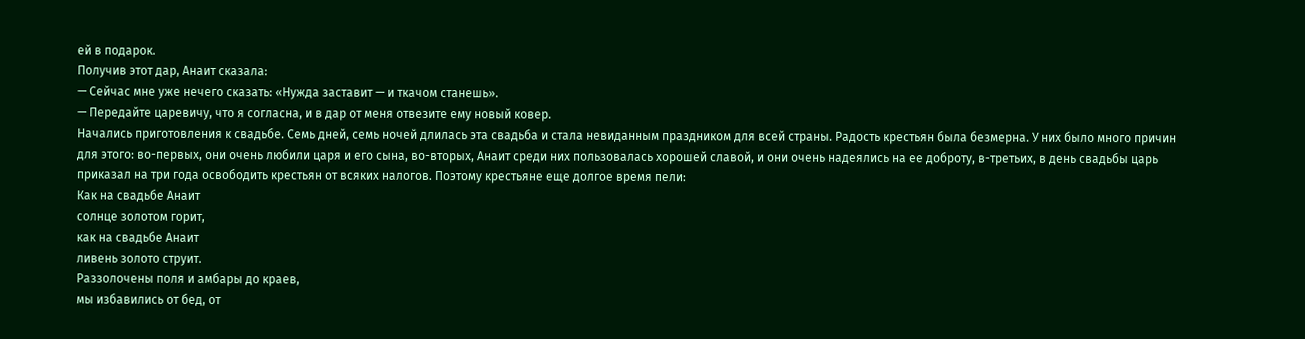ей в подарок.
Получив этот дар, Анаит сказала:
— Сейчас мне уже нечего сказать: «Нужда заставит — и ткачом станешь».
— Передайте царевичу, что я согласна, и в дар от меня отвезите ему новый ковер.
Начались приготовления к свадьбе. Семь дней, семь ночей длилась эта свадьба и стала невиданным праздником для всей страны. Радость крестьян была безмерна. У них было много причин для этого: во-первых, они очень любили царя и его сына, во-вторых, Анаит среди них пользовалась хорошей славой, и они очень надеялись на ее доброту, в-третьих, в день свадьбы царь приказал на три года освободить крестьян от всяких налогов. Поэтому крестьяне еще долгое время пели:
Как на свадьбе Анаит
солнце золотом горит,
как на свадьбе Анаит
ливень золото струит.
Раззолочены поля и амбары до краев,
мы избавились от бед, от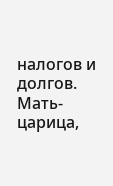налогов и долгов.
Мать-царица,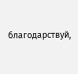благодарствуй,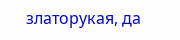златорукая, да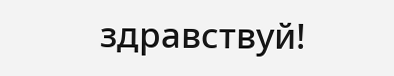здравствуй!